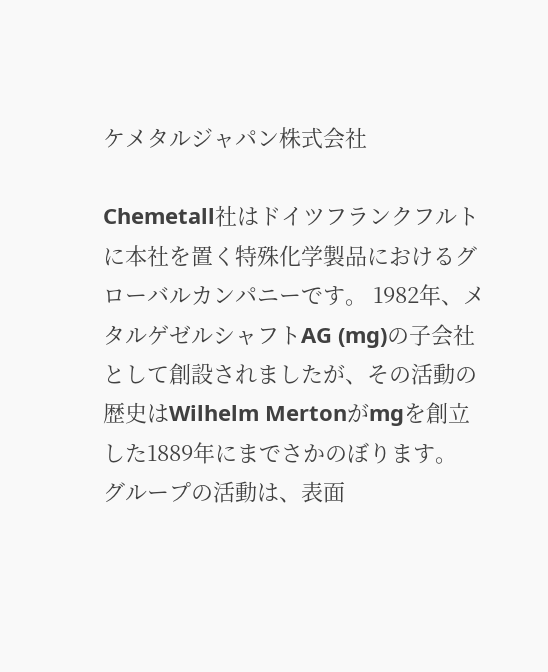ケメタルジャパン株式会社

Chemetall社はドイツフランクフルトに本社を置く特殊化学製品におけるグローバルカンパニーです。 1982年、メタルゲゼルシャフトAG (mg)の子会社として創設されましたが、その活動の歴史はWilhelm Mertonがmgを創立した1889年にまでさかのぼります。
グループの活動は、表面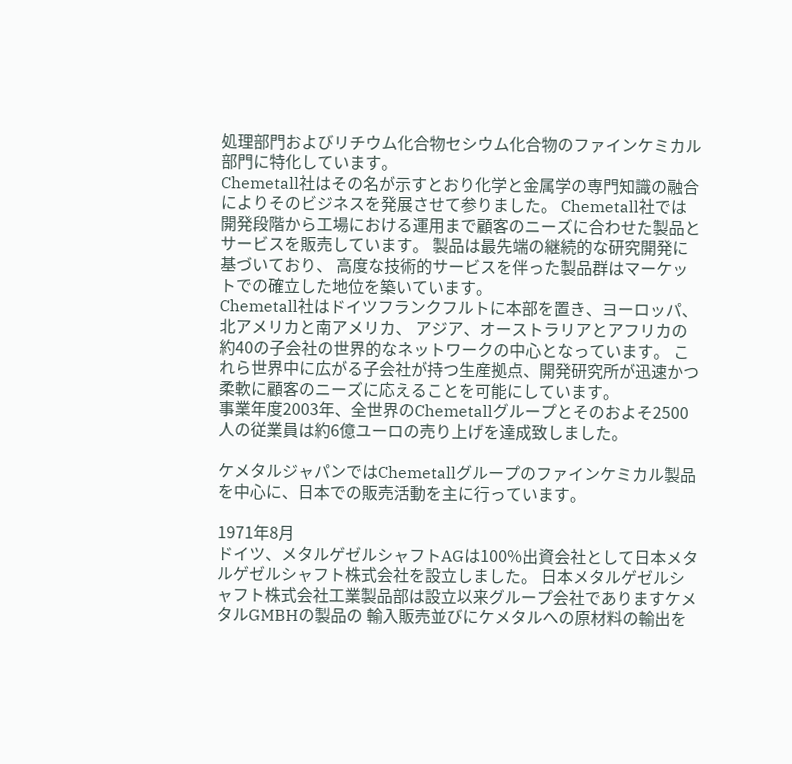処理部門およびリチウム化合物セシウム化合物のファインケミカル部門に特化しています。
Chemetall社はその名が示すとおり化学と金属学の専門知識の融合によりそのビジネスを発展させて参りました。 Chemetall社では開発段階から工場における運用まで顧客のニーズに合わせた製品とサービスを販売しています。 製品は最先端の継続的な研究開発に基づいており、 高度な技術的サービスを伴った製品群はマーケットでの確立した地位を築いています。
Chemetall社はドイツフランクフルトに本部を置き、ヨーロッパ、北アメリカと南アメリカ、 アジア、オーストラリアとアフリカの約40の子会社の世界的なネットワークの中心となっています。 これら世界中に広がる子会社が持つ生産拠点、開発研究所が迅速かつ柔軟に顧客のニーズに応えることを可能にしています。
事業年度2003年、全世界のChemetallグループとそのおよそ2500人の従業員は約6億ユーロの売り上げを達成致しました。

ケメタルジャパンではChemetallグループのファインケミカル製品を中心に、日本での販売活動を主に行っています。

1971年8月
ドイツ、メタルゲゼルシャフトAGは100%出資会社として日本メタルゲゼルシャフト株式会社を設立しました。 日本メタルゲゼルシャフト株式会社工業製品部は設立以来グループ会社でありますケメタルGMBHの製品の 輸入販売並びにケメタルへの原材料の輸出を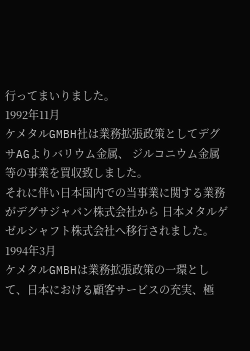行ってまいりました。
1992年11月
ケメタルGMBH社は業務拡張政策としてデグサAGよりバリウム金属、 ジルコニウム金属等の事業を買収致しました。
それに伴い日本国内での当事業に関する業務がデグサジャパン株式会社から 日本メタルゲゼルシャフト株式会社へ移行されました。
1994年3月
ケメタルGMBHは業務拡張政策の一環として、日本における顧客サービスの充実、極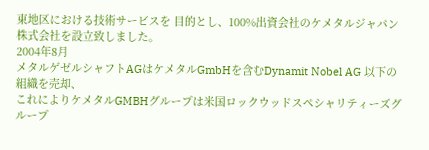東地区における技術サービスを 目的とし、100%出資会社のケメタルジャパン株式会社を設立致しました。
2004年8月
メタルゲゼルシャフトAGはケメタルGmbHを含むDynamit Nobel AG 以下の組織を売却、
これによりケメタルGMBHグループは米国ロックウッドスペシャリティーズグループ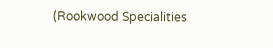(Rookwood Specialities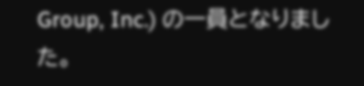Group, Inc.) の一員となりました。